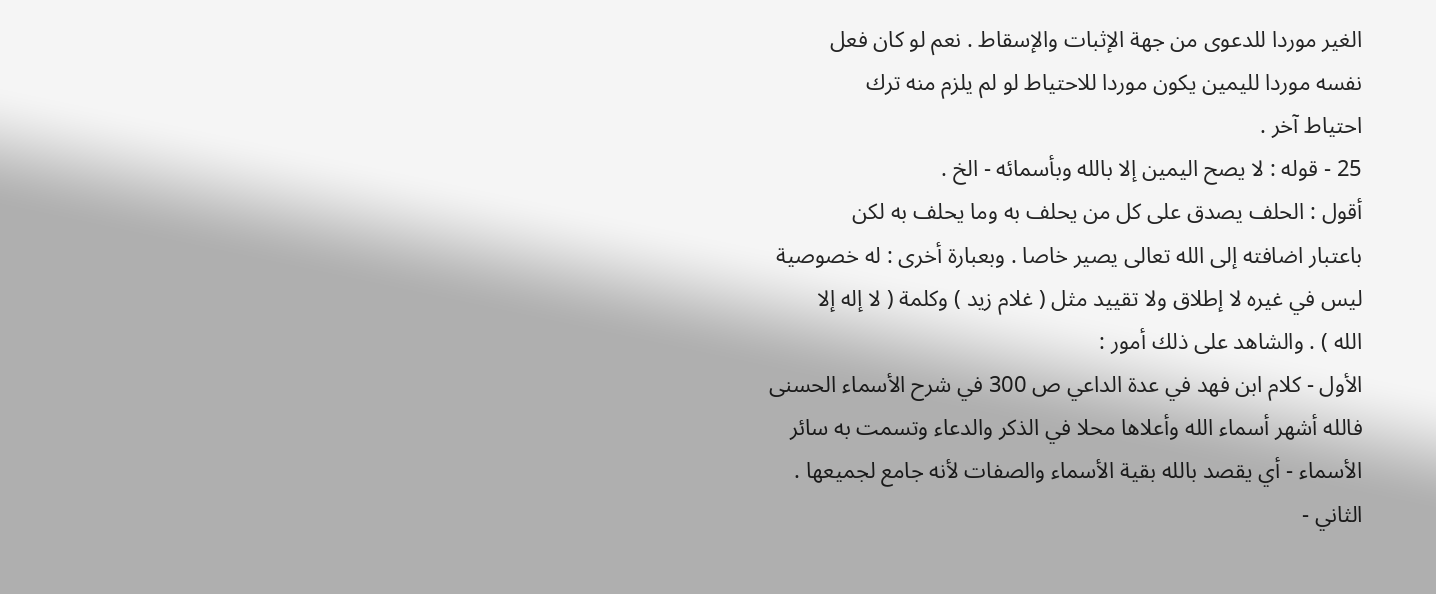الغير موردا للدعوى من جهة الإثبات والإسقاط . نعم لو كان فعل
نفسه موردا لليمين يكون موردا للاحتياط لو لم يلزم منه ترك
احتياط آخر .
25 - قوله : لا يصح اليمين إلا بالله وبأسمائه - الخ .
أقول : الحلف يصدق على كل من يحلف به وما يحلف به لكن
باعتبار اضافته إلى الله تعالى يصير خاصا . وبعبارة أخرى : له خصوصية
ليس في غيره لا إطلاق ولا تقييد مثل ( غلام زيد ) وكلمة ( لا إله إلا
الله ) . والشاهد على ذلك أمور :
الأول - كلام ابن فهد في عدة الداعي ص 300 في شرح الأسماء الحسنى
فالله أشهر أسماء الله وأعلاها محلا في الذكر والدعاء وتسمت به سائر
الأسماء - أي يقصد بالله بقية الأسماء والصفات لأنه جامع لجميعها .
الثاني -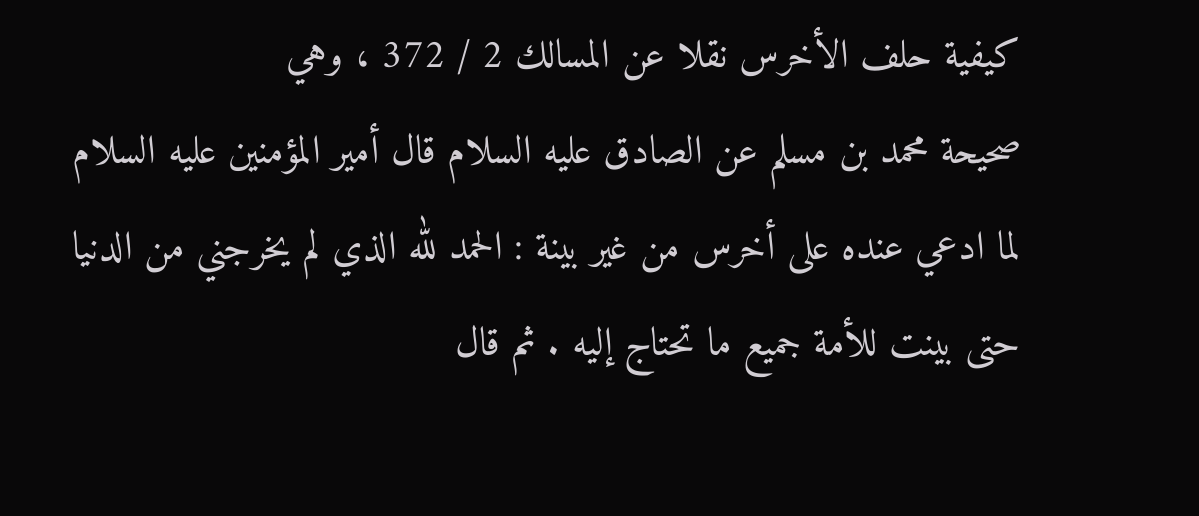كيفية حلف الأخرس نقلا عن المسالك 2 / 372 ، وهي
صحيحة محمد بن مسلم عن الصادق عليه السلام قال أمير المؤمنين عليه السلام
لما ادعي عنده على أخرس من غير بينة : الحمد لله الذي لم يخرجني من الدنيا
حتى بينت للأمة جميع ما تحتاج إليه . ثم قال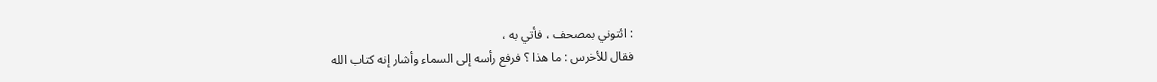: ائتوني بمصحف ، فأتي به ،
فقال للأخرس : ما هذا ؟ فرفع رأسه إلى السماء وأشار إنه كتاب الله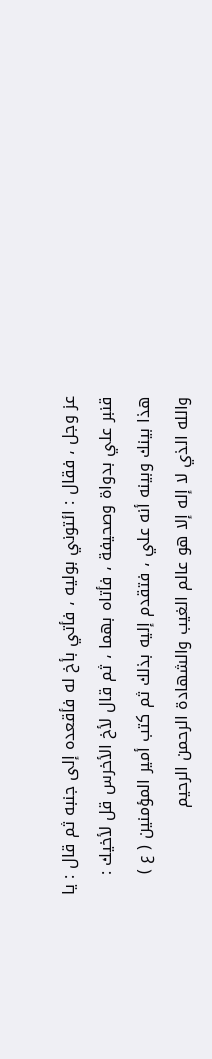عز وجل ، فقال : ائتوني بوليه ، فأتي بأخ له فأقعده إلى جنبه ثم قال : يا
قنبر علي بدواة وصحيفة ، فأتاه بهما ، ثم قال لأخ الأخرس قل لأخيك :
هذا بينك وبينه أنه علي ، فتقدم إليه بذلك ثم كتب أمير المؤمنين ( ع )
والله الذي لا إله إلا هو عالم الغيب والشهادة الرحمن الرحيم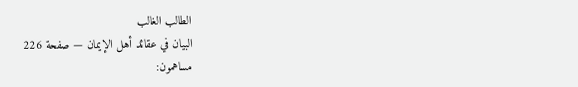الطالب الغالب
البيان في عقائد أهل الإيمان — صفحة 226
مساهمون: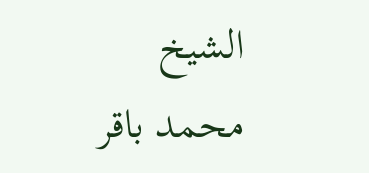الشيخ محمد باقر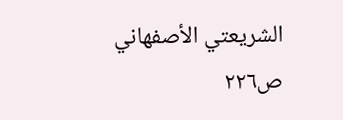الشريعتي الأصفهاني
ص٢٢٦